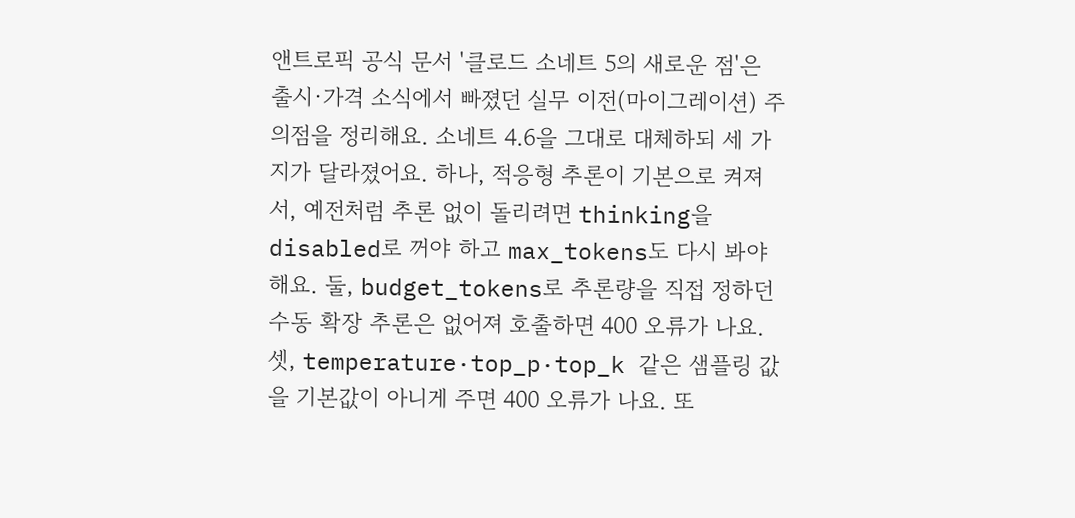앤트로픽 공식 문서 '클로드 소네트 5의 새로운 점'은 출시·가격 소식에서 빠졌던 실무 이전(마이그레이션) 주의점을 정리해요. 소네트 4.6을 그대로 대체하되 세 가지가 달라졌어요. 하나, 적응형 추론이 기본으로 켜져서, 예전처럼 추론 없이 돌리려면 thinking을 disabled로 꺼야 하고 max_tokens도 다시 봐야 해요. 둘, budget_tokens로 추론량을 직접 정하던 수동 확장 추론은 없어져 호출하면 400 오류가 나요. 셋, temperature·top_p·top_k 같은 샘플링 값을 기본값이 아니게 주면 400 오류가 나요. 또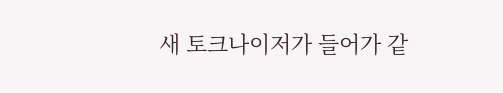새 토크나이저가 들어가 같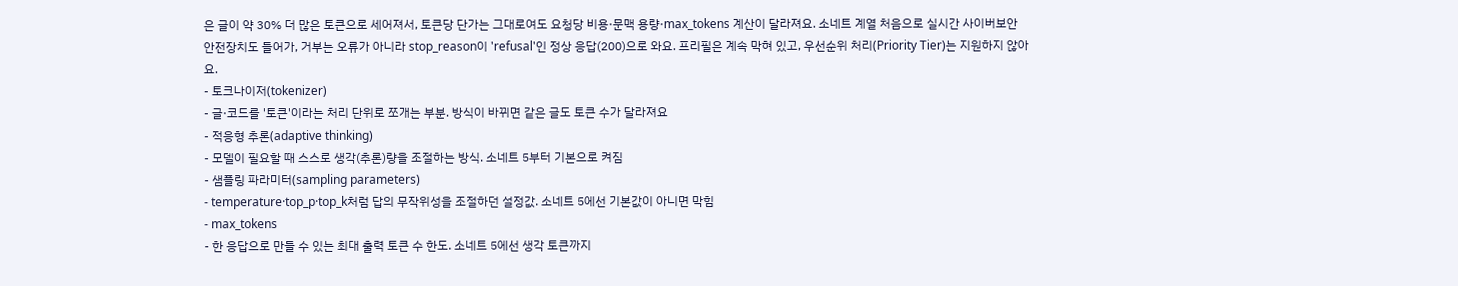은 글이 약 30% 더 많은 토큰으로 세어져서, 토큰당 단가는 그대로여도 요청당 비용·문맥 용량·max_tokens 계산이 달라져요. 소네트 계열 처음으로 실시간 사이버보안 안전장치도 들어가, 거부는 오류가 아니라 stop_reason이 'refusal'인 정상 응답(200)으로 와요. 프리필은 계속 막혀 있고, 우선순위 처리(Priority Tier)는 지원하지 않아요.
- 토크나이저(tokenizer)
- 글·코드를 '토큰'이라는 처리 단위로 쪼개는 부분. 방식이 바뀌면 같은 글도 토큰 수가 달라져요
- 적응형 추론(adaptive thinking)
- 모델이 필요할 때 스스로 생각(추론)량을 조절하는 방식. 소네트 5부터 기본으로 켜짐
- 샘플링 파라미터(sampling parameters)
- temperature·top_p·top_k처럼 답의 무작위성을 조절하던 설정값. 소네트 5에선 기본값이 아니면 막힘
- max_tokens
- 한 응답으로 만들 수 있는 최대 출력 토큰 수 한도. 소네트 5에선 생각 토큰까지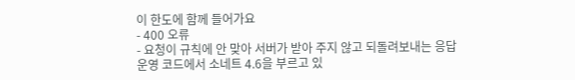이 한도에 함께 들어가요
- 400 오류
- 요청이 규칙에 안 맞아 서버가 받아 주지 않고 되돌려보내는 응답
운영 코드에서 소네트 4.6을 부르고 있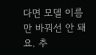다면 모델 이름만 바꿔선 안 돼요. 추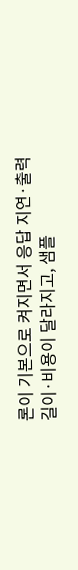론이 기본으로 켜지면서 응답 지연·출력 길이·비용이 달라지고, 샘플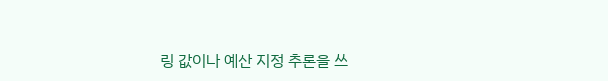링 값이나 예산 지정 추론을 쓰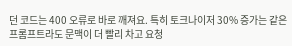던 코드는 400 오류로 바로 깨져요. 특히 토크나이저 30% 증가는 같은 프롬프트라도 문맥이 더 빨리 차고 요청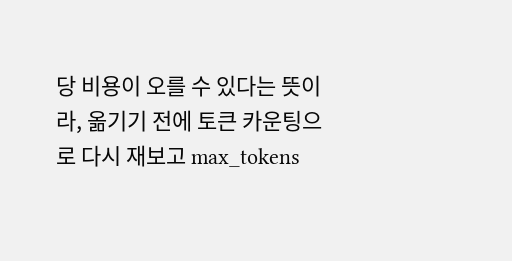당 비용이 오를 수 있다는 뜻이라, 옮기기 전에 토큰 카운팅으로 다시 재보고 max_tokens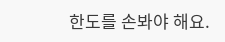한도를 손봐야 해요.